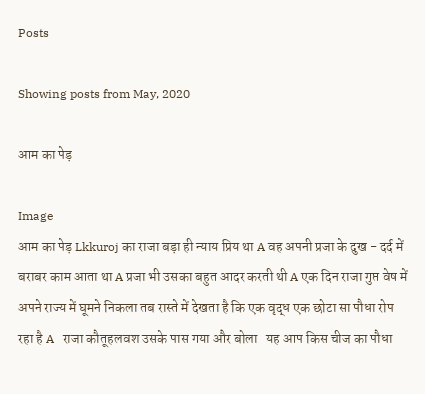Posts

Showing posts from May, 2020

आम का पेड़

Image
आम का पेड़ Lkkuroj का राजा बड़ा ही न्याय प्रिय था A वह अपनी प्रजा के दुख - दर्द में बराबर काम आता था A प्रजा भी उसका बहुत आदर करती थी A एक दिन राजा गुप्त वेष में अपने राज्य में घूमने निकला तब रास्ते में देखता है कि एक वृद्ध एक छोटा सा पौधा रोप रहा है A   राजा कौतूहलवश उसके पास गया और बोला   यह आप किस चीज का पौधा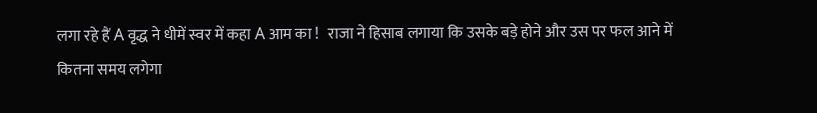लगा रहे हैं A वृद्ध ने धीमें स्वर में कहा A आम का !   राजा ने हिसाब लगाया कि उसके बड़े होने और उस पर फल आने में कितना समय लगेगा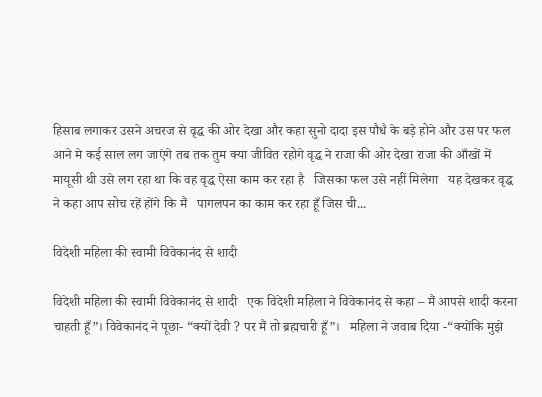हिसाब लगाकर उसने अचरज से वृद्ध की ओर देखा और कहा सुनो दादा इस पौधै के बड़े होने और उस पर फल आने मे कई साल लग जाएंगे तब तक तुम क्या जीवित रहोगे वृद्ध ने राजा की ओर देखा राजा की आँखों में मायूसी थी उसे लग रहा था कि वह वृद्ध ऐसा काम कर रहा है   जिसका फल उसे नहीं मिलेगा   यह देखकर वृद्ध ने कहा आप सोच रहें होंगे कि मैं   पागलपन का काम कर रहा हूँ जिस ची...

विदेशी महिला की स्वामी विवेकानंद से शादी

विदेशी महिला की स्वामी विवेकानंद से शादी   एक विदेशी महिला ने विवेकानंद से कहा – मैं आपसे शादी करना चाहती हूँ”। विवेकानंद ने पूछा- “क्यों देवी ? पर मैं तो ब्रह्मचारी हूँ”।   महिला ने जवाब दिया -“क्योंकि मुझे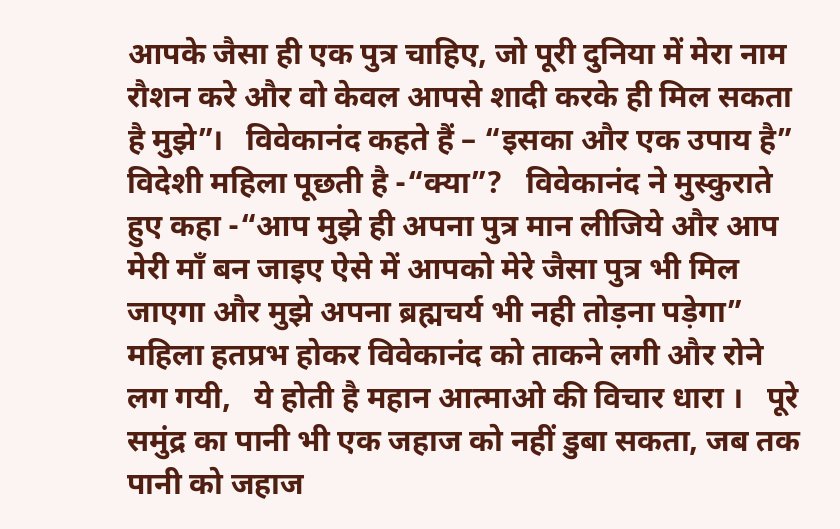आपके जैसा ही एक पुत्र चाहिए, जो पूरी दुनिया में मेरा नाम रौशन करे और वो केवल आपसे शादी करके ही मिल सकता है मुझे”।   विवेकानंद कहते हैं – “इसका और एक उपाय है”   विदेशी महिला पूछती है -“क्या”?   विवेकानंद ने मुस्कुराते हुए कहा -“आप मुझे ही अपना पुत्र मान लीजिये और आप मेरी माँ बन जाइए ऐसे में आपको मेरे जैसा पुत्र भी मिल जाएगा और मुझे अपना ब्रह्मचर्य भी नही तोड़ना पड़ेगा”   महिला हतप्रभ होकर विवेकानंद को ताकने लगी और रोने लग गयी,   ये होती है महान आत्माओ की विचार धारा ।   पूरे समुंद्र का पानी भी एक जहाज को नहीं डुबा सकता, जब तक पानी को जहाज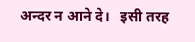अन्दर न आने दे।   इसी तरह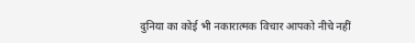दुनिया का कोई भी नकारात्मक विचार आपको नीचे नहीं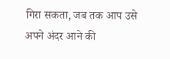गिरा सकता, जब तक आप उसे अपने अंदर आने की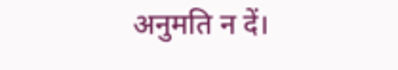अनुमति न दें।